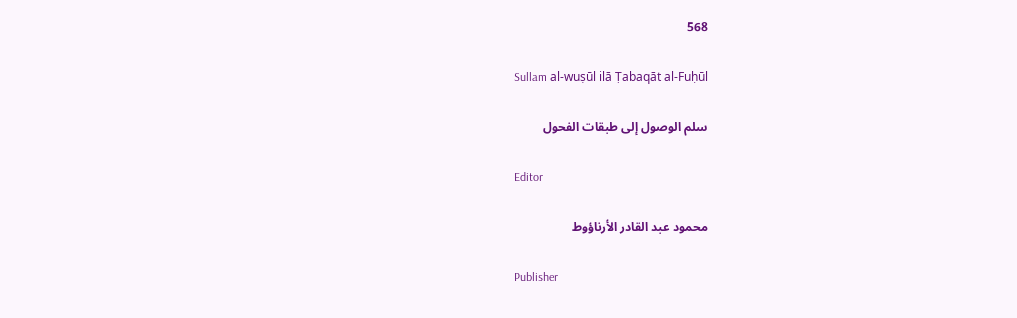568

Sullam al-wuṣūl ilā Ṭabaqāt al-Fuḥūl

سلم الوصول إلى طبقات الفحول

Editor

محمود عبد القادر الأرناؤوط

Publisher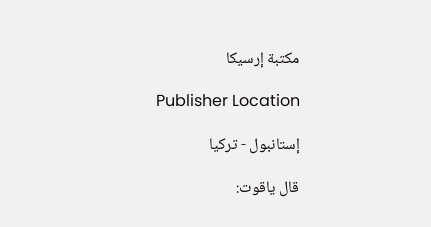مكتبة إرسيكا

Publisher Location

إستانبول - تركيا

قال ياقوت: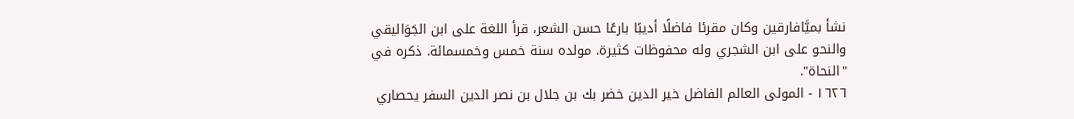نشأ بميَّافارقين وكان مقرئا فاضلًا أديبًا بارعًا حسن الشعر، قرأ اللغة على ابن الجَوَاليقي والنحو على ابن الشجري وله محفوظات كثيرة. مولده سنة خمس وخمسمائة. ذكره في "النحاة".
١٦٢٦ - المولى العالم الفاضل خير الدين خضر بك بن جلال بن نصر الدين السفر يحصاري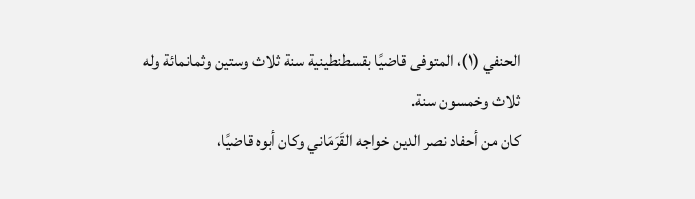الحنفي (١)، المتوفى قاضيًا بقسطنطينية سنة ثلاث وستين وثمانمائة وله ثلاث وخمسون سنة.
كان من أحفاد نصر الدين خواجه القَرَمَاني وكان أبوه قاضيًا،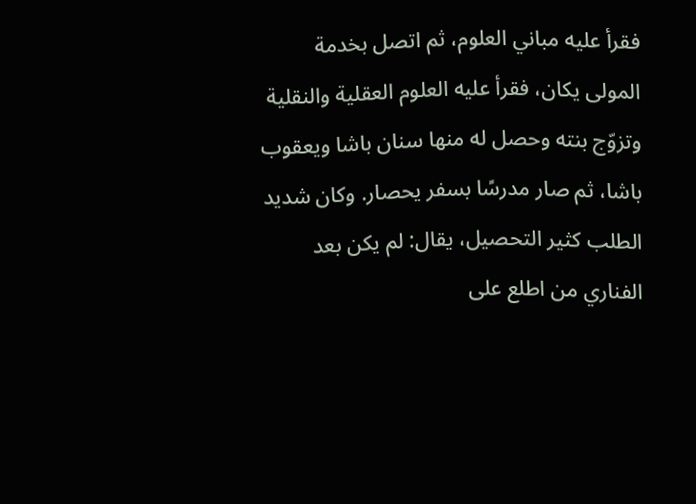فقرأ عليه مباني العلوم، ثم اتصل بخدمة المولى يكان، فقرأ عليه العلوم العقلية والنقلية وتزوّج بنته وحصل له منها سنان باشا ويعقوب باشا، ثم صار مدرسًا بسفر يحصار. وكان شديد الطلب كثير التحصيل، يقال: لم يكن بعد الفناري من اطلع على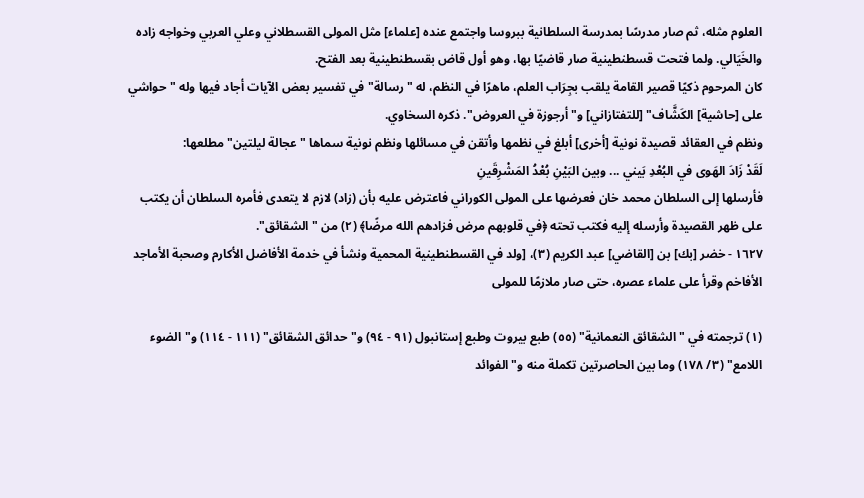العلوم مثله، ثم صار مدرسًا بمدرسة السلطانية ببروسا واجتمع عنده [علماء] مثل المولى القسطلاني وعلي العربي وخواجه زاده والخَيَالي. ولما فتحت قسطنطينية صار قاضيًا بها، وهو أول قاض بقسطنطينية بعد الفتح.
كان المرحوم ذكيًا قصير القامة يلقب بجِرَاب العلم، ماهرًا في النظم، له "رسالة" في تفسير بعض الآيات أجاد فيها وله "حواشي على [حاشية] الكَشَّاف" [للتفتازاني] و"أرجوزة في العروض". ذكره السخاوي.
ونظم في العقائد قصيدة نونية [أخرى] أبلغ في نظمها وأتقن في مسائلها ونظم نونية سماها "عجالة ليلتين" مطلعها:
لَقَدْ زَادَ الهَوى في البُعْدِ بَيني ... وبين البَيْنِ بُعْدُ المَشْرِقَينِ
فأرسلها إلى السلطان محمد خان فعرضها على المولى الكوراني فاعترض عليه بأن (زاد) لازم لا يتعدى فأمره السلطان أن يكتب على ظهر القصيدة وأرسله إليه فكتب تحته ﴿في قلوبهم مرض فزادهم الله مرضًا﴾ (٢) من "الشقائق".
١٦٢٧ - خضر [بك] بن [القاضي] عبد الكريم (٣)، [ولد في القسطنطينية المحمية ونشأ في خدمة الأفاضل الأكارم وصحبة الأماجد الأفاخم وقرأ على علماء عصره، حتى صار ملازمًا للمولى

(١) ترجمته في "الشقائق النعمانية" (٥٥) طبع بيروت وطبع إستانبول (٩١ - ٩٤) و"حدائق الشقائق" (١١١ - ١١٤) و"الضوء اللامع" (٣/ ١٧٨) وما بين الحاصرتين تكملة منه و"الفوائد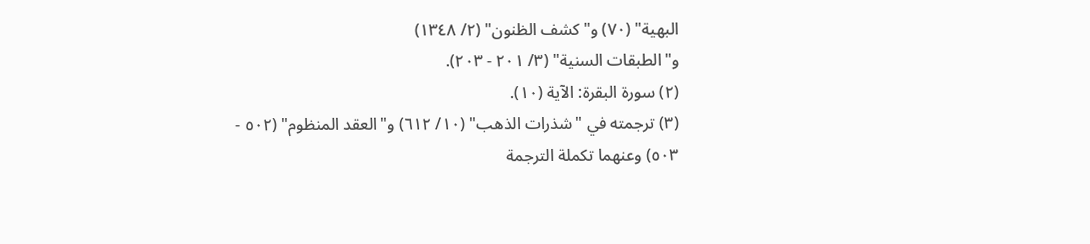البهية" (٧٠) و"كشف الظنون" (٢/ ١٣٤٨)
و"الطبقات السنية" (٣/ ٢٠١ - ٢٠٣).
(٢) سورة البقرة: الآية (١٠).
(٣) ترجمته في "شذرات الذهب" (١٠/ ٦١٢) و"العقد المنظوم" (٥٠٢ - ٥٠٣) وعنهما تكملة الترجمة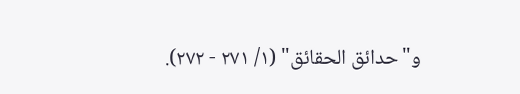و"حدائق الحقائق" (١/ ٢٧١ - ٢٧٢).